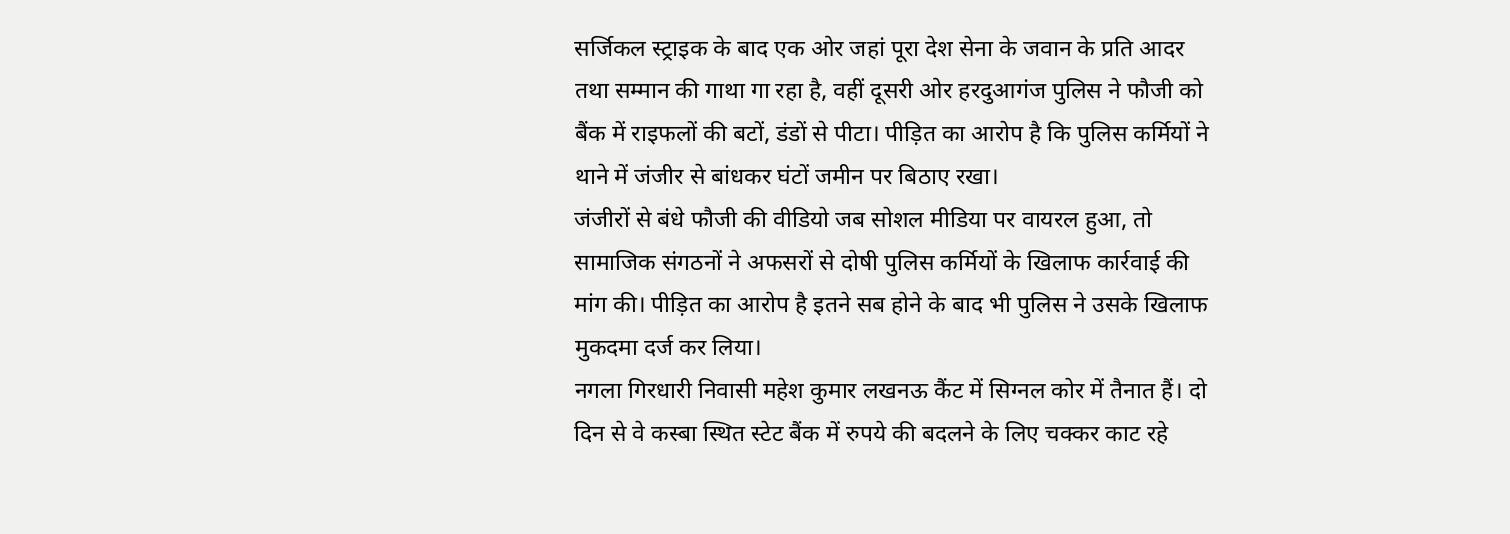सर्जिकल स्ट्राइक के बाद एक ओर जहां पूरा देश सेना के जवान के प्रति आदर तथा सम्मान की गाथा गा रहा है, वहीं दूसरी ओर हरदुआगंज पुलिस ने फौजी को बैंक में राइफलों की बटों, डंडों से पीटा। पीड़ित का आरोप है कि पुलिस कर्मियों ने थाने में जंजीर से बांधकर घंटों जमीन पर बिठाए रखा।
जंजीरों से बंधे फौजी की वीडियो जब सोशल मीडिया पर वायरल हुआ, तो सामाजिक संगठनों ने अफसरों से दोषी पुलिस कर्मियों के खिलाफ कार्रवाई की मांग की। पीड़ित का आरोप है इतने सब होने के बाद भी पुलिस ने उसके खिलाफ मुकदमा दर्ज कर लिया।
नगला गिरधारी निवासी महेश कुमार लखनऊ कैंट में सिग्नल कोर में तैनात हैं। दो दिन से वे कस्बा स्थित स्टेट बैंक में रुपये की बदलने के लिए चक्कर काट रहे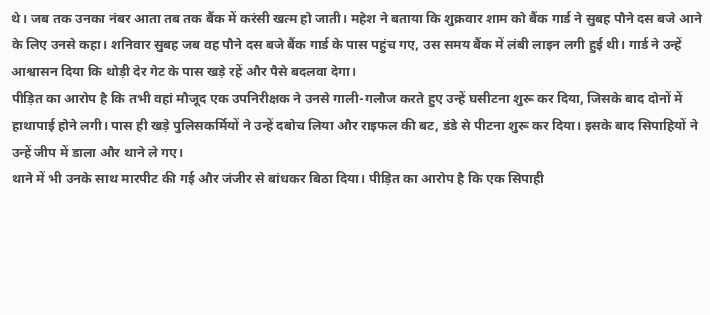थे। जब तक उनका नंबर आता तब तक बैंक में करंसी खत्म हो जाती। महेश ने बताया कि शुक्रवार शाम को बैंक गार्ड ने सुबह पौने दस बजे आने के लिए उनसे कहा। शनिवार सुबह जब वह पौने दस बजे बैंक गार्ड के पास पहुंच गए, उस समय बैंक में लंबी लाइन लगी हुई थी। गार्ड ने उन्हें आश्वासन दिया कि थोड़ी देर गेट के पास खड़े रहें और पैसे बदलवा देगा।
पीड़ित का आरोप है कि तभी वहां मौजूद एक उपनिरीक्षक ने उनसे गाली-गलौज करते हुए उन्हें घसीटना शुरू कर दिया, जिसके बाद दोनों में हाथापाई होने लगी। पास ही खड़े पुलिसकर्मियों ने उन्हें दबोच लिया और राइफल की बट, डंडे से पीटना शुरू कर दिया। इसके बाद सिपाहियों ने उन्हें जीप में डाला और थाने ले गए।
थाने में भी उनके साथ मारपीट की गई और जंजीर से बांधकर बिठा दिया। पीड़ित का आरोप है कि एक सिपाही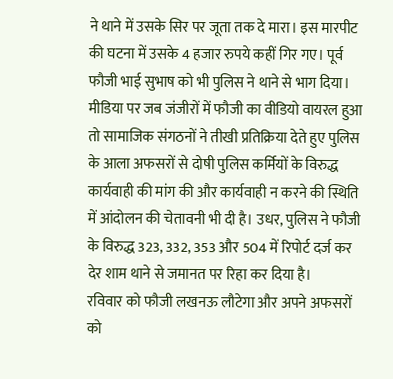ने थाने में उसके सिर पर जूता तक दे मारा। इस मारपीट की घटना में उसके 4 हजार रुपये कहीं गिर गए। पूर्व फौजी भाई सुभाष को भी पुलिस ने थाने से भाग दिया।
मीडिया पर जब जंजीरों में फौजी का वीडियो वायरल हुआ तो सामाजिक संगठनों ने तीखी प्रतिक्रिया देते हुए पुलिस के आला अफसरों से दोषी पुलिस कर्मियों के विरुद्ध कार्यवाही की मांग की और कार्यवाही न करने की स्थिति में आंदोलन की चेतावनी भी दी है। उधर, पुलिस ने फौजी के विरुद्ध 323, 332, 353 और 504 में रिपोर्ट दर्ज कर देर शाम थाने से जमानत पर रिहा कर दिया है।
रविवार को फौजी लखनऊ लौटेगा और अपने अफसरों को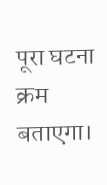पूरा घटना क्रम बताएगा।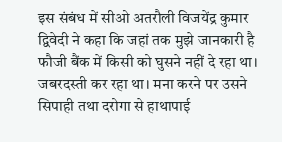इस संबंध में सीओ अतरौली विजयेंद्र कुमार द्विवेदी ने कहा कि जहां तक मुझे जानकारी है फौजी बैंक में किसी को घुसने नहीं दे रहा था। जबरदस्ती कर रहा था। मना करने पर उसने सिपाही तथा दरोगा से हाथापाई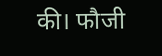की। फौजी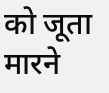को जूता मारने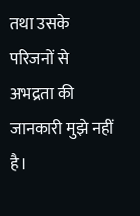तथा उसके परिजनों से अभद्रता की जानकारी मुझे नहीं है।